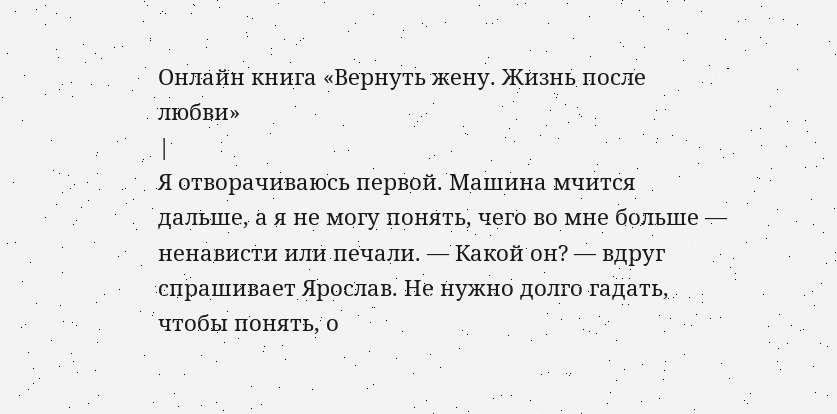Онлайн книга «Вернуть жену. Жизнь после любви»
|
Я отворачиваюсь первой. Машина мчится дальше, а я не могу понять, чего во мне больше — ненависти или печали. — Какой он? — вдруг спрашивает Ярослав. Не нужно долго гадать, чтобы понять, о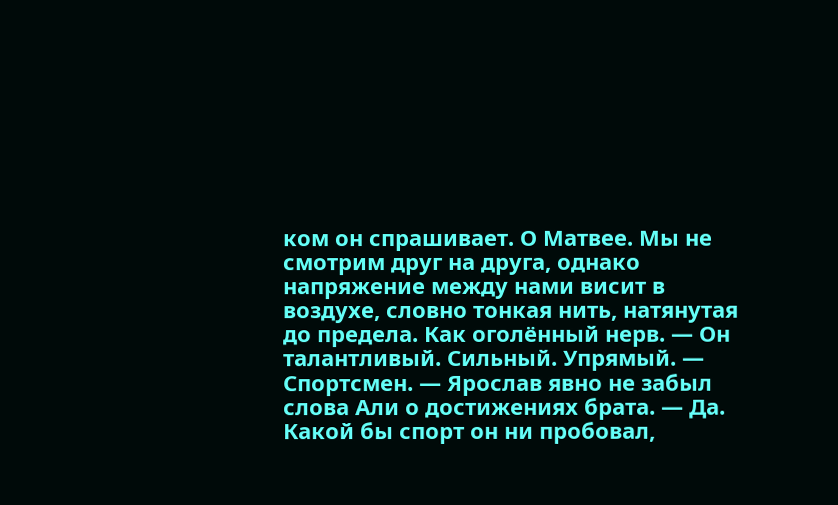ком он спрашивает. О Матвее. Мы не смотрим друг на друга, однако напряжение между нами висит в воздухе, словно тонкая нить, натянутая до предела. Как оголённый нерв. — Он талантливый. Сильный. Упрямый. — Спортсмен. — Ярослав явно не забыл слова Али о достижениях брата. — Да. Какой бы спорт он ни пробовал,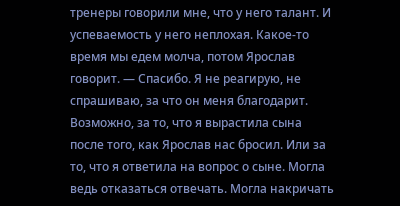тренеры говорили мне, что у него талант. И успеваемость у него неплохая. Какое-то время мы едем молча, потом Ярослав говорит. — Спасибо. Я не реагирую, не спрашиваю, за что он меня благодарит. Возможно, за то, что я вырастила сына после того, как Ярослав нас бросил. Или за то, что я ответила на вопрос о сыне. Могла ведь отказаться отвечать. Могла накричать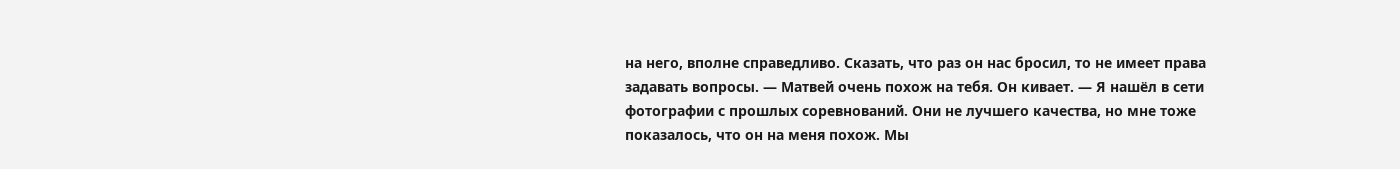на него, вполне справедливо. Сказать, что раз он нас бросил, то не имеет права задавать вопросы. — Матвей очень похож на тебя. Он кивает. — Я нашёл в сети фотографии с прошлых соревнований. Они не лучшего качества, но мне тоже показалось, что он на меня похож. Мы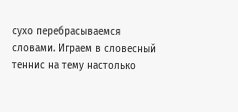сухо перебрасываемся словами. Играем в словесный теннис на тему настолько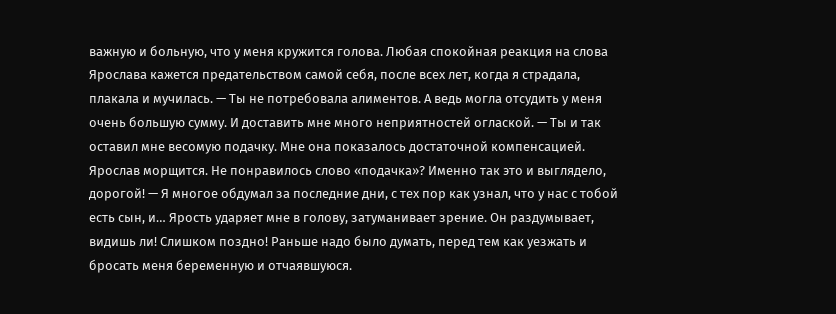важную и больную, что у меня кружится голова. Любая спокойная реакция на слова Ярослава кажется предательством самой себя, после всех лет, когда я страдала, плакала и мучилась. — Ты не потребовала алиментов. А ведь могла отсудить у меня очень большую сумму. И доставить мне много неприятностей оглаской. — Ты и так оставил мне весомую подачку. Мне она показалось достаточной компенсацией. Ярослав морщится. Не понравилось слово «подачка»? Именно так это и выглядело, дорогой! — Я многое обдумал за последние дни, с тех пор как узнал, что у нас с тобой есть сын, и… Ярость ударяет мне в голову, затуманивает зрение. Он раздумывает, видишь ли! Слишком поздно! Раньше надо было думать, перед тем как уезжать и бросать меня беременную и отчаявшуюся.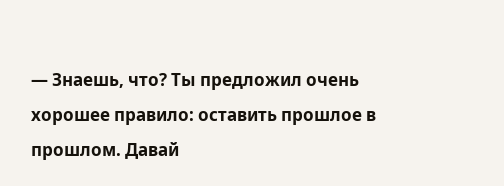— Знаешь, что? Ты предложил очень хорошее правило: оставить прошлое в прошлом. Давай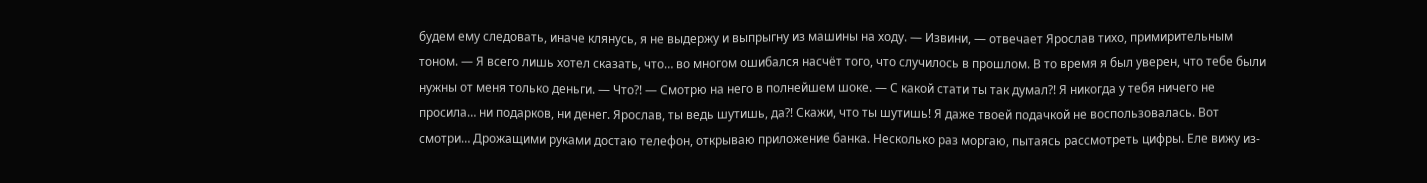будем ему следовать, иначе клянусь, я не выдержу и выпрыгну из машины на ходу. — Извини, — отвечает Ярослав тихо, примирительным тоном. — Я всего лишь хотел сказать, что… во многом ошибался насчёт того, что случилось в прошлом. В то время я был уверен, что тебе были нужны от меня только деньги. — Что?! — Смотрю на него в полнейшем шоке. — С какой стати ты так думал?! Я никогда у тебя ничего не просила… ни подарков, ни денег. Ярослав, ты ведь шутишь, да?! Скажи, что ты шутишь! Я даже твоей подачкой не воспользовалась. Вот смотри… Дрожащими руками достаю телефон, открываю приложение банка. Несколько раз моргаю, пытаясь рассмотреть цифры. Еле вижу из-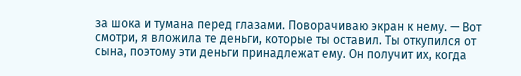за шока и тумана перед глазами. Поворачиваю экран к нему. — Вот смотри, я вложила те деньги, которые ты оставил. Ты откупился от сына, поэтому эти деньги принадлежат ему. Он получит их, когда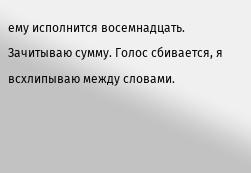ему исполнится восемнадцать. Зачитываю сумму. Голос сбивается, я всхлипываю между словами.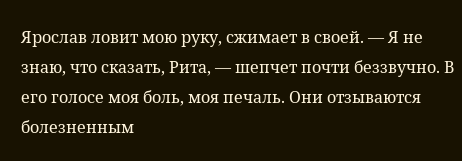Ярослав ловит мою руку, сжимает в своей. — Я не знаю, что сказать, Рита, — шепчет почти беззвучно. В его голосе моя боль, моя печаль. Они отзываются болезненным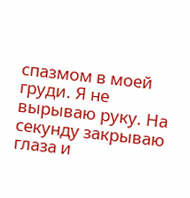спазмом в моей груди. Я не вырываю руку. На секунду закрываю глаза и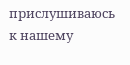прислушиваюсь к нашему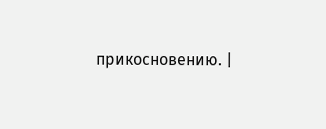прикосновению. |